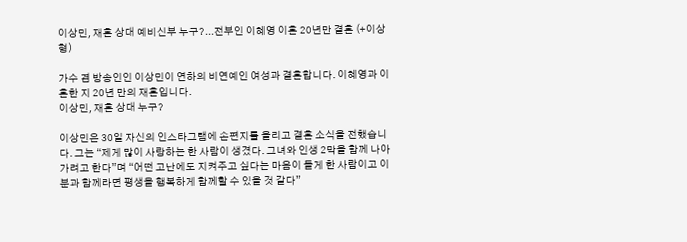이상민, 재혼 상대 예비신부 누구?...전부인 이혜영 이혼 20년만 결혼 (+이상형)

가수 겸 방송인인 이상민이 연하의 비연예인 여성과 결혼합니다. 이혜영과 이혼한 지 20년 만의 재혼입니다.
이상민, 재혼 상대 누구?

이상민은 30일 자신의 인스타그램에 손편지를 올리고 결혼 소식을 전했습니다. 그는 “제게 많이 사랑하는 한 사람이 생겼다. 그녀와 인생 2막을 함께 나아가려고 한다”며 “어떤 고난에도 지켜주고 싶다는 마음이 들게 한 사람이고 이분과 함께라면 평생을 행복하게 함께할 수 있을 것 같다”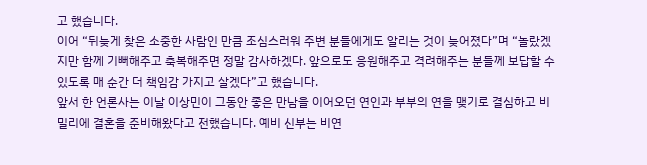고 했습니다.
이어 “뒤늦게 찾은 소중한 사람인 만큼 조심스러워 주변 분들에게도 알리는 것이 늦어졌다”며 “놀랐겠지만 함께 기뻐해주고 축복해주면 정말 감사하겠다. 앞으로도 응원해주고 격려해주는 분들께 보답할 수 있도록 매 순간 더 책임감 가지고 살겠다”고 했습니다.
앞서 한 언론사는 이날 이상민이 그동안 좋은 만남을 이어오던 연인과 부부의 연을 맺기로 결심하고 비밀리에 결혼을 준비해왔다고 전했습니다. 예비 신부는 비연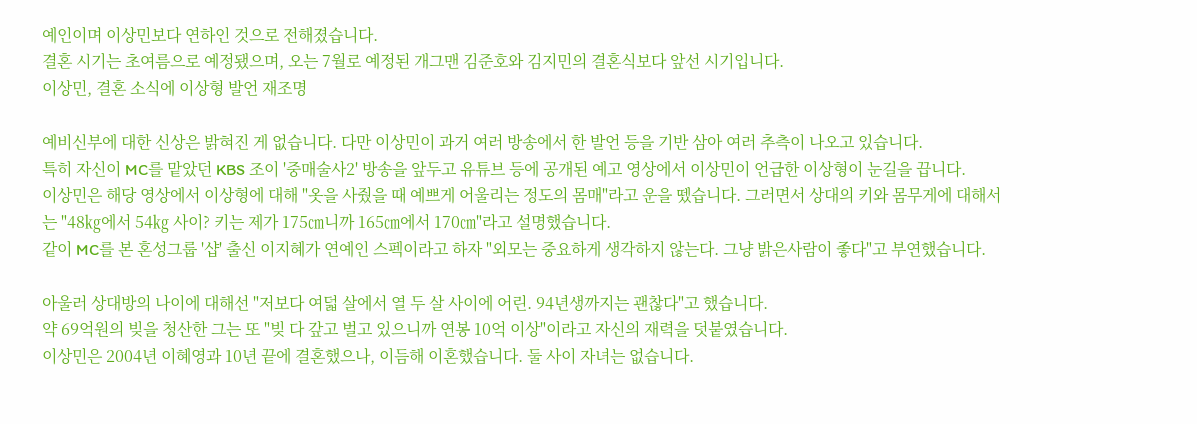예인이며 이상민보다 연하인 것으로 전해졌습니다.
결혼 시기는 초여름으로 예정됐으며, 오는 7월로 예정된 개그맨 김준호와 김지민의 결혼식보다 앞선 시기입니다.
이상민, 결혼 소식에 이상형 발언 재조명

예비신부에 대한 신상은 밝혀진 게 없습니다. 다만 이상민이 과거 여러 방송에서 한 발언 등을 기반 삼아 여러 추측이 나오고 있습니다.
특히 자신이 MC를 맡았던 KBS 조이 '중매술사2' 방송을 앞두고 유튜브 등에 공개된 예고 영상에서 이상민이 언급한 이상형이 눈길을 끕니다.
이상민은 해당 영상에서 이상형에 대해 "옷을 사줬을 때 예쁘게 어울리는 정도의 몸매"라고 운을 뗐습니다. 그러면서 상대의 키와 몸무게에 대해서는 "48㎏에서 54㎏ 사이? 키는 제가 175㎝니까 165㎝에서 170㎝"라고 설명했습니다.
같이 MC를 본 혼성그룹 '샵' 출신 이지혜가 연예인 스펙이라고 하자 "외모는 중요하게 생각하지 않는다. 그냥 밝은사람이 좋다"고 부연했습니다.

아울러 상대방의 나이에 대해선 "저보다 여덟 살에서 열 두 살 사이에 어린. 94년생까지는 괜찮다"고 했습니다.
약 69억원의 빚을 청산한 그는 또 "빚 다 갚고 벌고 있으니까 연봉 10억 이상"이라고 자신의 재력을 덧붙였습니다.
이상민은 2004년 이혜영과 10년 끝에 결혼했으나, 이듬해 이혼했습니다. 둘 사이 자녀는 없습니다.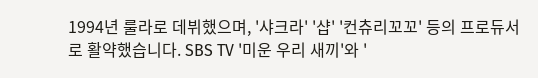1994년 룰라로 데뷔했으며, '샤크라' '샵' '컨츄리꼬꼬' 등의 프로듀서로 활약했습니다. SBS TV '미운 우리 새끼'와 '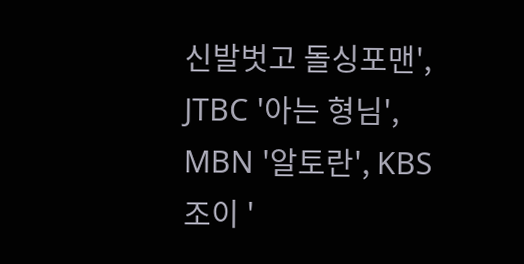신발벗고 돌싱포맨', JTBC '아는 형님', MBN '알토란', KBS조이 '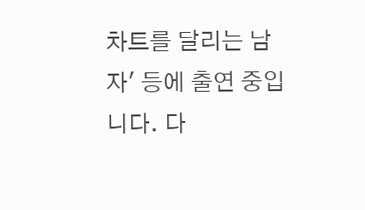차트를 달리는 남자' 등에 출연 중입니다. 다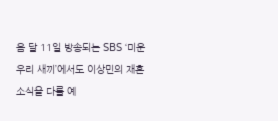음 달 11일 방송되는 SBS ‘미운 우리 새끼’에서도 이상민의 재혼 소식을 다룰 예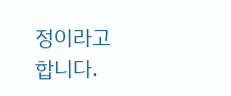정이라고 합니다.